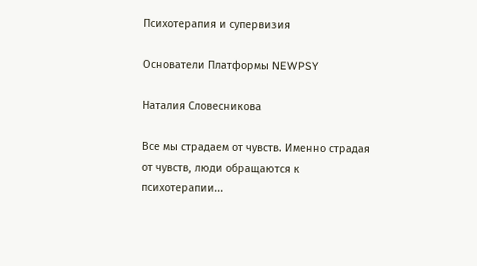Психотерапия и супервизия

Основатели Платформы NEWPSY

Наталия Словесникова

Все мы страдаем от чувств. Именно страдая от чувств, люди обращаются к психотерапии...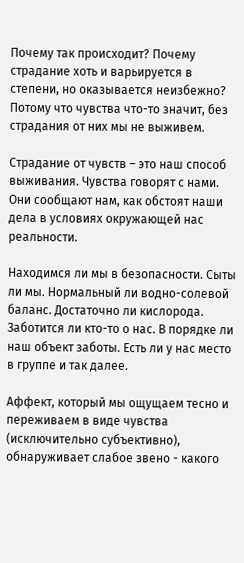Почему так происходит? Почему страдание хоть и варьируется в степени, но оказывается неизбежно? Потому что чувства что-то значит, без страдания от них мы не выживем.

Страдание от чувств – это наш способ выживания. Чувства говорят с нами. Они сообщают нам, как обстоят наши дела в условиях окружающей нас реальности.

Находимся ли мы в безопасности. Сыты ли мы. Нормальный ли водно-солевой баланс. Достаточно ли кислорода. Заботится ли кто-то о нас. В порядке ли наш объект заботы. Есть ли у нас место в группе и так далее.

Аффект, который мы ощущаем тесно и переживаем в виде чувства (исключительно субъективно), обнаруживает слабое звено - какого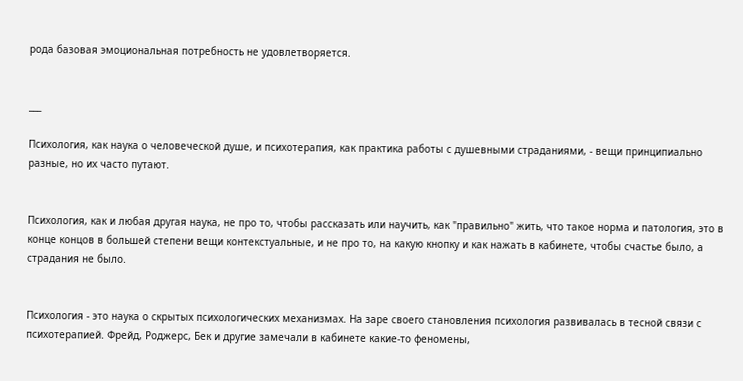рода базовая эмоциональная потребность не удовлетворяется.


___

Психология, как наука о человеческой душе, и психотерапия, как практика работы с душевными страданиями, - вещи принципиально разные, но их часто путают.


Психология, как и любая другая наука, не про то, чтобы рассказать или научить, как "правильно" жить, что такое норма и патология, это в конце концов в большей степени вещи контекстуальные, и не про то, на какую кнопку и как нажать в кабинете, чтобы счастье было, а страдания не было.


Психология - это наука о скрытых психологических механизмах. На заре своего становления психология развивалась в тесной связи с психотерапией. Фрейд, Роджерс, Бек и другие замечали в кабинете какие-то феномены,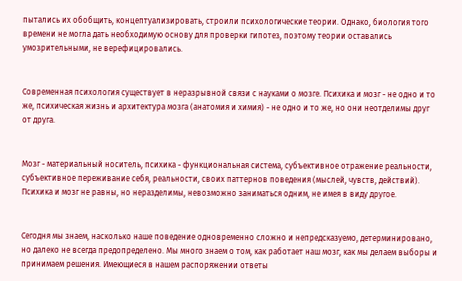пытались их обобщить, концептуализировать, строили психологические теории. Однако, биология того времени не могла дать необходимую основу для проверки гипотез, поэтому теории оставались умозрительными, не верефицировались.


Современная психология существует в неразрывной связи с науками о мозге. Психика и мозг - не одно и то же, психическая жизнь и архитектура мозга (анатомия и химия) - не одно и то же, но они неотделимы друг от друга.


Мозг - материальный носитель, психика - функциональная система, субъективное отражение реальности, субъективное переживание себя, реальности, своих паттернов поведения (мыслей, чувств, действий). Психика и мозг не равны, но неразделимы, невозможно заниматься одним, не имея в виду другое.


Сегодня мы знаем, насколько наше поведение одновременно сложно и непредсказуемо, детерминировано, но далеко не всегда предопределено. Мы много знаем о том, как работает наш мозг, как мы делаем выборы и принимаем решения. Имеющиеся в нашем распоряжении ответы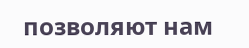позволяют нам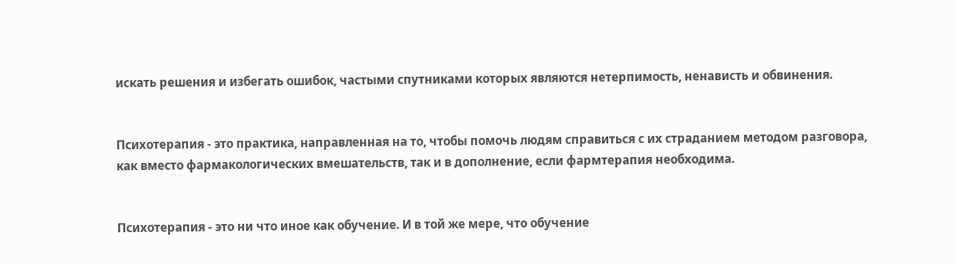искать решения и избегать ошибок, частыми спутниками которых являются нетерпимость, ненависть и обвинения.


Психотерапия - это практика, направленная на то, чтобы помочь людям справиться с их страданием методом разговора, как вместо фармакологических вмешательств, так и в дополнение, если фармтерапия необходима.


Психотерапия - это ни что иное как обучение. И в той же мере, что обучение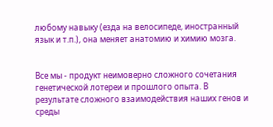любому навыку (езда на велосипеде, иностранный язык и т.п.), она меняет анатомию и химию мозга.


Все мы - продукт неимоверно сложного сочетания генетической лотереи и прошлого опыта. В результате сложного взаимодействия наших генов и среды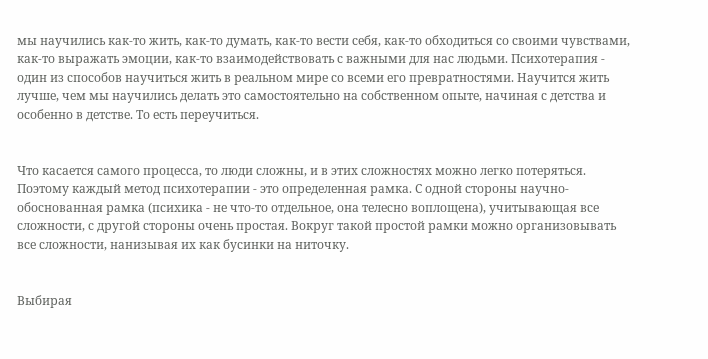мы научились как-то жить, как-то думать, как-то вести себя, как-то обходиться со своими чувствами, как-то выражать эмоции, как-то взаимодействовать с важными для нас людьми. Психотерапия - один из способов научиться жить в реальном мире со всеми его превратностями. Научится жить лучше, чем мы научились делать это самостоятельно на собственном опыте, начиная с детства и особенно в детстве. То есть переучиться.


Что касается самого процесса, то люди сложны, и в этих сложностях можно легко потеряться. Поэтому каждый метод психотерапии - это определенная рамка. С одной стороны научно-обоснованная рамка (психика - не что-то отдельное, она телесно воплощена), учитывающая все сложности, с другой стороны очень простая. Вокруг такой простой рамки можно организовывать все сложности, нанизывая их как бусинки на ниточку.


Выбирая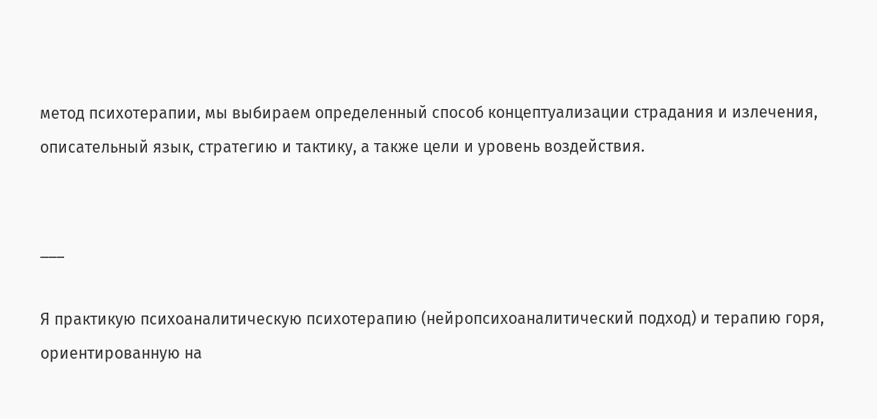метод психотерапии, мы выбираем определенный способ концептуализации страдания и излечения, описательный язык, стратегию и тактику, а также цели и уровень воздействия.


___

Я практикую психоаналитическую психотерапию (нейропсихоаналитический подход) и терапию горя, ориентированную на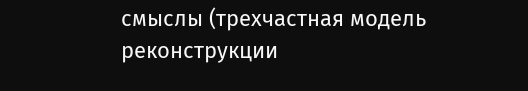смыслы (трехчастная модель реконструкции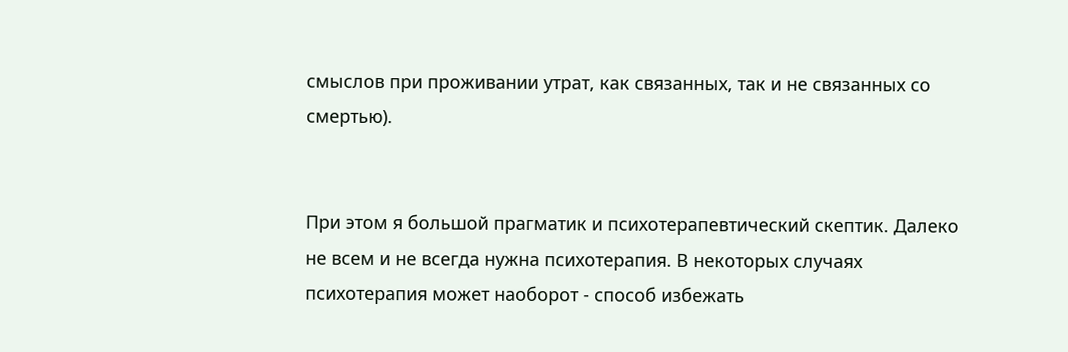смыслов при проживании утрат, как связанных, так и не связанных со смертью).


При этом я большой прагматик и психотерапевтический скептик. Далеко не всем и не всегда нужна психотерапия. В некоторых случаях психотерапия может наоборот - способ избежать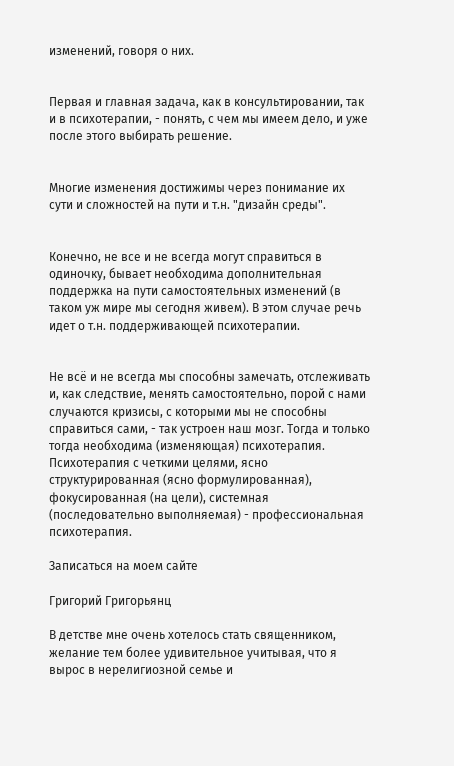изменений, говоря о них.


Первая и главная задача, как в консультировании, так и в психотерапии, - понять, с чем мы имеем дело, и уже после этого выбирать решение.


Многие изменения достижимы через понимание их сути и сложностей на пути и т.н. "дизайн среды".


Конечно, не все и не всегда могут справиться в одиночку, бывает необходима дополнительная поддержка на пути самостоятельных изменений (в таком уж мире мы сегодня живем). В этом случае речь идет о т.н. поддерживающей психотерапии.


Не всё и не всегда мы способны замечать, отслеживать и, как следствие, менять самостоятельно, порой с нами случаются кризисы, с которыми мы не способны справиться сами, - так устроен наш мозг. Тогда и только тогда необходима (изменяющая) психотерапия. Психотерапия с четкими целями, ясно структурированная (ясно формулированная), фокусированная (на цели), системная (последовательно выполняемая) - профессиональная психотерапия.

Записаться на моем сайте

Григорий Григорьянц

В детстве мне очень хотелось стать священником, желание тем более удивительное учитывая, что я вырос в нерелигиозной семье и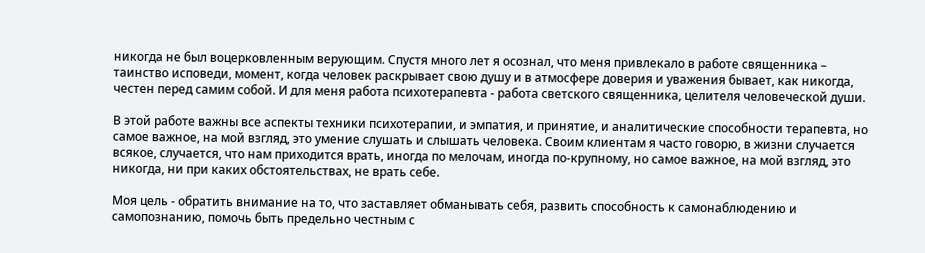никогда не был воцерковленным верующим. Cпустя много лет я осознал, что меня привлекало в работе священника – таинство исповеди, момент, когда человек раскрывает свою душу и в атмосфере доверия и уважения бывает, как никогда, честен перед самим собой. И для меня работа психотерапевта - работа светского священника, целителя человеческой души.

В этой работе важны все аспекты техники психотерапии, и эмпатия, и принятие, и аналитические способности терапевта, но самое важное, на мой взгляд, это умение слушать и слышать человека. Своим клиентам я часто говорю, в жизни случается всякое, случается, что нам приходится врать, иногда по мелочам, иногда по-крупному, но самое важное, на мой взгляд, это никогда, ни при каких обстоятельствах, не врать себе.

Моя цель - обратить внимание на то, что заставляет обманывать себя, развить способность к самонаблюдению и самопознанию, помочь быть предельно честным с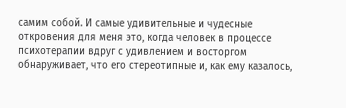самим собой. И самые удивительные и чудесные откровения для меня это, когда человек в процессе психотерапии вдруг с удивлением и восторгом обнаруживает, что его стереотипные и, как ему казалось,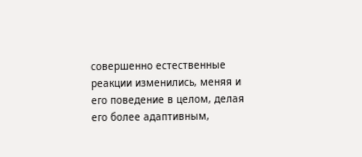совершенно естественные реакции изменились, меняя и его поведение в целом, делая его более адаптивным,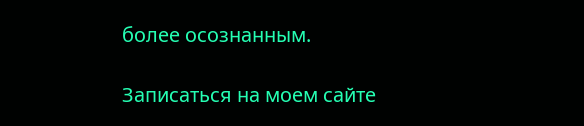более осознанным.

Записаться на моем сайте